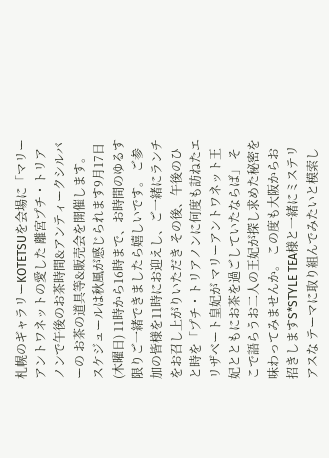札幌のギャラリーKOTETSUを会場に「マリーアントワネットの愛した 離宮プチ・トリアノンで午後のお茶時間&アンティークシルバーの お茶の道具等&販売会を開催します。 スケジュールは秋風が感じられます9月17日(木曜日) 11時から16時まで、お時間のゆるす限りご一緒できましたら嬉しいです。 ご参加の皆様を11時にお迎えし、ご一緒にランチをお召し上がりいただき その後、午後のひと時を「プチ・トリアノンに何度も訪ねたエリザベート皇妃が マリーアントワネット王妃とともにお茶を過ごしていたならば」 そこで語らうお二人の王妃が探し求めた秘密を味わってみませんか。 この度も大阪からお招きしますS*STYLE TEA様と一緒にミステリアスな テーマに取り組んでみたいと模索し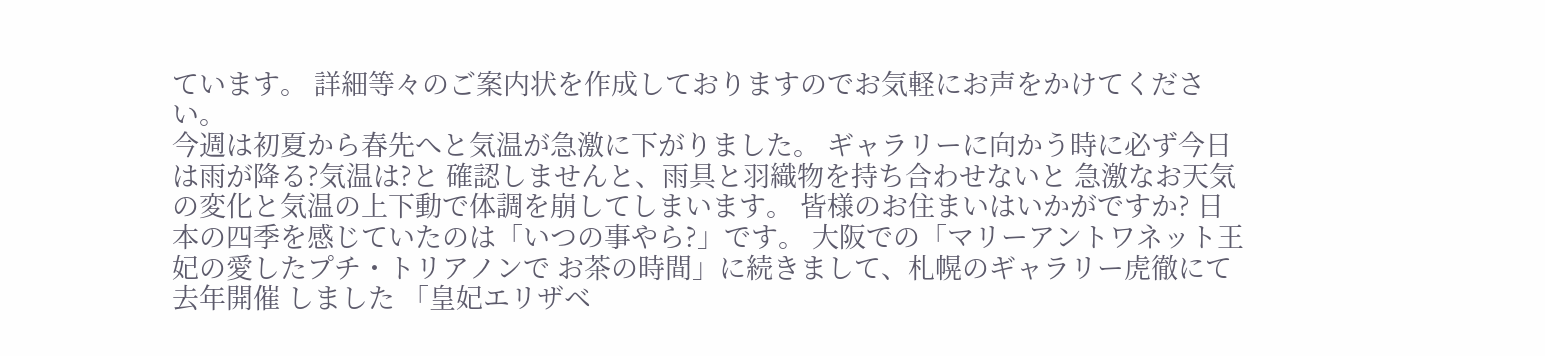ています。 詳細等々のご案内状を作成しておりますのでお気軽にお声をかけてください。
今週は初夏から春先へと気温が急激に下がりました。 ギャラリーに向かう時に必ず今日は雨が降る?気温は?と 確認しませんと、雨具と羽織物を持ち合わせないと 急激なお天気の変化と気温の上下動で体調を崩してしまいます。 皆様のお住まいはいかがですか? 日本の四季を感じていたのは「いつの事やら?」です。 大阪での「マリーアントワネット王妃の愛したプチ・トリアノンで お茶の時間」に続きまして、札幌のギャラリー虎徹にて去年開催 しました 「皇妃エリザベ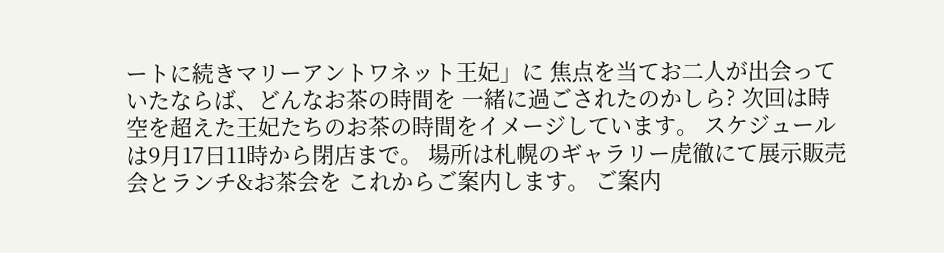ートに続きマリーアントワネット王妃」に 焦点を当てお二人が出会っていたならば、どんなお茶の時間を 一緒に過ごされたのかしら? 次回は時空を超えた王妃たちのお茶の時間をイメージしています。 スケジュールは9月17日11時から閉店まで。 場所は札幌のギャラリー虎徹にて展示販売会とランチ&お茶会を これからご案内します。 ご案内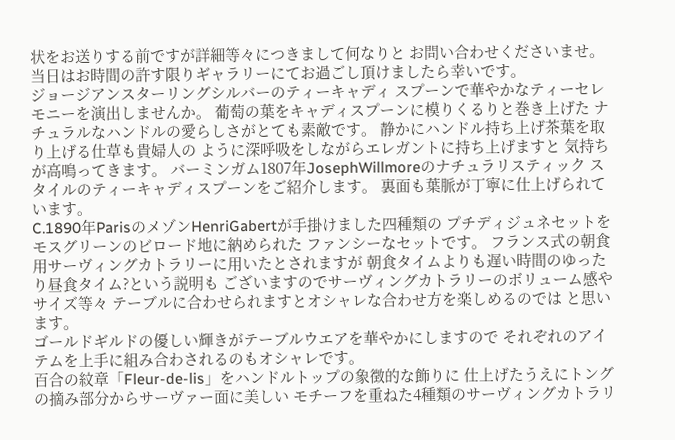状をお送りする前ですが詳細等々につきまして何なりと お問い合わせくださいませ。 当日はお時間の許す限りギャラリーにてお過ごし頂けましたら幸いです。
ジョージアンスターリングシルバーのティーキャディ スプーンで華やかなティーセレモニーを演出しませんか。 葡萄の葉をキャディスプーンに模りくるりと巻き上げた ナチュラルなハンドルの愛らしさがとても素敵です。 静かにハンドル持ち上げ茶葉を取り上げる仕草も貴婦人の ように深呼吸をしながらエレガントに持ち上げますと 気持ちが高鳴ってきます。 バーミンガム1807年JosephWillmoreのナチュラリスティック スタイルのティーキャディスプーンをご紹介します。 裏面も葉脈が丁寧に仕上げられています。
C.1890年ParisのメゾンHenriGabertが手掛けました四種類の プチディジュネセットをモスグリーンのビロード地に納められた ファンシーなセットです。 フランス式の朝食用サーヴィングカトラリーに用いたとされますが 朝食タイムよりも遅い時間のゆったり昼食タイム?という説明も ございますのでサーヴィングカトラリーのボリューム感やサイズ等々 テーブルに合わせられますとオシャレな合わせ方を楽しめるのでは と思います。
ゴールドギルドの優しい輝きがテーブルウエアを華やかにしますので それぞれのアイテムを上手に組み合わされるのもオシャレです。
百合の紋章「Fleur-de-lis」をハンドルトップの象徴的な飾りに 仕上げたうえにトングの摘み部分からサーヴァー面に美しい モチーフを重ねた4種類のサーヴィングカトラリ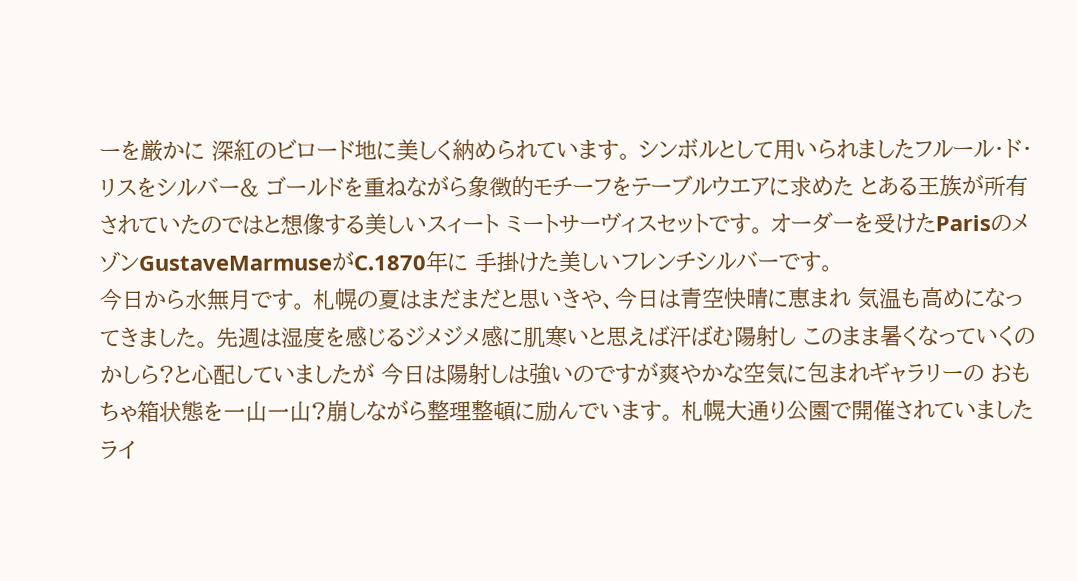ーを厳かに 深紅のビロード地に美しく納められています。 シンボルとして用いられましたフルール・ド・リスをシルバー& ゴールドを重ねながら象徴的モチーフをテーブルウエアに求めた とある王族が所有されていたのではと想像する美しいスィート ミートサーヴィスセットです。 オーダーを受けたParisのメゾンGustaveMarmuseがC.1870年に 手掛けた美しいフレンチシルバーです。
今日から水無月です。 札幌の夏はまだまだと思いきや、今日は青空快晴に恵まれ 気温も高めになってきました。 先週は湿度を感じるジメジメ感に肌寒いと思えば汗ばむ陽射し このまま暑くなっていくのかしら?と心配していましたが 今日は陽射しは強いのですが爽やかな空気に包まれギャラリーの おもちゃ箱状態を一山一山?崩しながら整理整頓に励んでいます。 札幌大通り公園で開催されていましたライ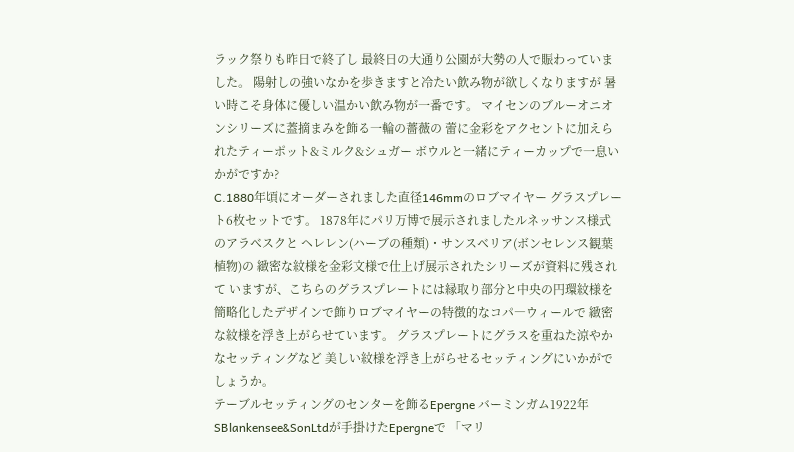ラック祭りも昨日で終了し 最終日の大通り公園が大勢の人で賑わっていました。 陽射しの強いなかを歩きますと冷たい飲み物が欲しくなりますが 暑い時こそ身体に優しい温かい飲み物が一番です。 マイセンのブルーオニオンシリーズに蓋摘まみを飾る一輪の薔薇の 蕾に金彩をアクセントに加えられたティーポット&ミルク&シュガー ボウルと一緒にティーカップで一息いかがですか?
C.1880年頃にオーダーされました直径146mmのロブマイヤー グラスプレート6枚セットです。 1878年にパリ万博で展示されましたルネッサンス様式のアラベスクと ヘレレン(ハーブの種類)・サンスベリア(ボンセレンス観葉植物)の 緻密な紋様を金彩文様で仕上げ展示されたシリーズが資料に残されて いますが、こちらのグラスプレートには縁取り部分と中央の円環紋様を 簡略化したデザインで飾りロブマイヤーの特徴的なコパ―ウィールで 緻密な紋様を浮き上がらせています。 グラスプレートにグラスを重ねた涼やかなセッティングなど 美しい紋様を浮き上がらせるセッティングにいかがでしょうか。
テーブルセッティングのセンターを飾るEpergne バーミンガム1922年SBlankensee&SonLtdが手掛けたEpergneで 「マリ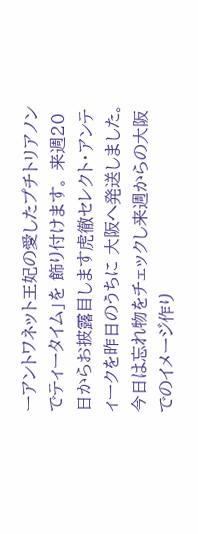ーアントワネット王妃の愛したプチトリアノンでティータイム」を 飾り付けます。 来週20日からお披露目します虎徹セレクト・アンティークを昨日のうちに 大阪へ発送しました。 今日は忘れ物をチェックし来週からの大阪でのイメージ作り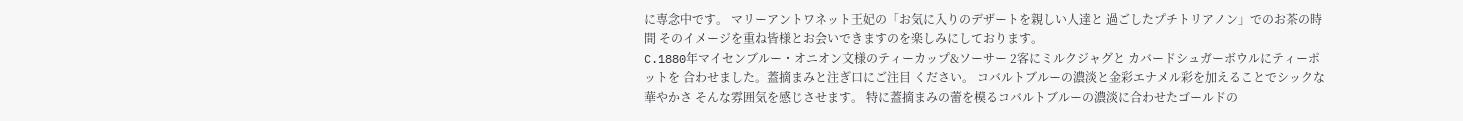に専念中です。 マリーアントワネット王妃の「お気に入りのデザートを親しい人達と 過ごしたプチトリアノン」でのお茶の時間 そのイメージを重ね皆様とお会いできますのを楽しみにしております。
C.1880年マイセンブルー・オニオン文様のティーカップ&ソーサー 2客にミルクジャグと カバードシュガーボウルにティーポットを 合わせました。蓋摘まみと注ぎ口にご注目 ください。 コバルトブルーの濃淡と金彩エナメル彩を加えることでシックな華やかさ そんな雰囲気を感じさせます。 特に蓋摘まみの蕾を模るコバルトブルーの濃淡に合わせたゴールドの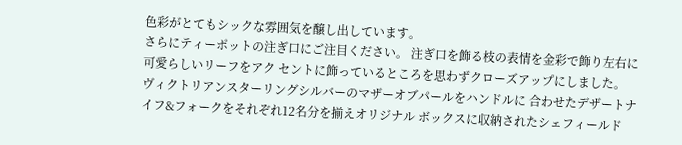色彩がとてもシックな雰囲気を醸し出しています。
さらにティーポットの注ぎ口にご注目ください。 注ぎ口を飾る枝の表情を金彩で飾り左右に可愛らしいリーフをアク セントに飾っているところを思わずクローズアップにしました。
ヴィクトリアンスターリングシルバーのマザーオブパールをハンドルに 合わせたデザートナイフ&フォークをそれぞれ12名分を揃えオリジナル ボックスに収納されたシェフィールド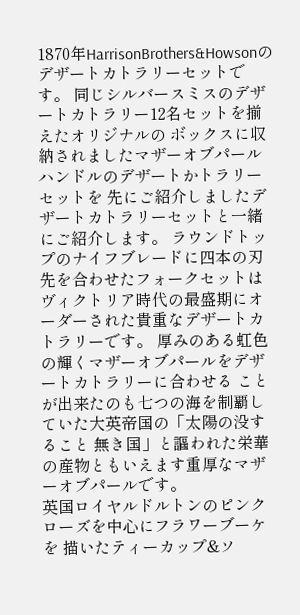1870年HarrisonBrothers&Howsonの デザートカトラリーセットです。 同じシルバースミスのデザートカトラリー12名セットを揃えたオリジナルの ボックスに収納されましたマザーオブパールハンドルのデザートかトラリーセットを 先にご紹介しましたデザートカトラリーセットと一緒にご紹介します。 ラウンドトップのナイフブレードに四本の刃先を合わせたフォークセットは ヴィクトリア時代の最盛期にオーダーされた貴重なデザートカトラリーです。 厚みのある虹色の輝くマザーオブパールをデザートカトラリーに合わせる ことが出来たのも七つの海を制覇していた大英帝国の「太陽の没すること 無き国」と謳われた栄華の産物ともいえます重厚なマザーオブパールです。
英国ロイヤルドルトンのピンクローズを中心にフラワーブーケを 描いたティーカップ&ソ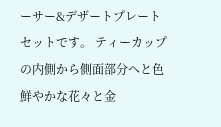ーサー&デザートプレートセットです。 ティーカップの内側から側面部分へと色鮮やかな花々と金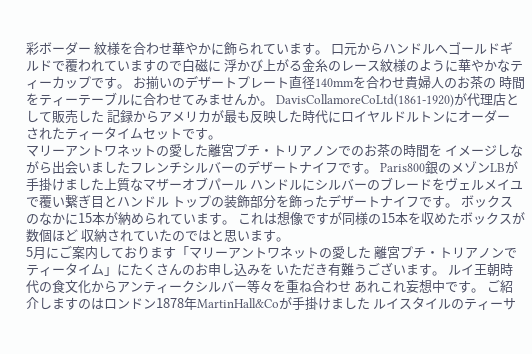彩ボーダー 紋様を合わせ華やかに飾られています。 口元からハンドルへゴールドギルドで覆われていますので白磁に 浮かび上がる金糸のレース紋様のように華やかなティーカップです。 お揃いのデザートプレート直径140mmを合わせ貴婦人のお茶の 時間をティーテーブルに合わせてみませんか。 DavisCollamoreCoLtd(1861-1920)が代理店として販売した 記録からアメリカが最も反映した時代にロイヤルドルトンにオーダー されたティータイムセットです。
マリーアントワネットの愛した離宮プチ・トリアノンでのお茶の時間を イメージしながら出会いましたフレンチシルバーのデザートナイフです。 Paris800銀のメゾンLBが手掛けました上質なマザーオブパール ハンドルにシルバーのブレードをヴェルメイユで覆い繋ぎ目とハンドル トップの装飾部分を飾ったデザートナイフです。 ボックスのなかに15本が納められています。 これは想像ですが同様の15本を収めたボックスが数個ほど 収納されていたのではと思います。
5月にご案内しております「マリーアントワネットの愛した 離宮プチ・トリアノンでティータイム」にたくさんのお申し込みを いただき有難うございます。 ルイ王朝時代の食文化からアンティークシルバー等々を重ね合わせ あれこれ妄想中です。 ご紹介しますのはロンドン1878年MartinHall&Coが手掛けました ルイスタイルのティーサ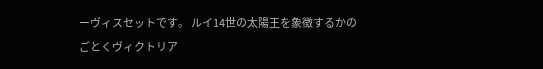ーヴィスセットです。 ルイ14世の太陽王を象徴するかのごとくヴィクトリア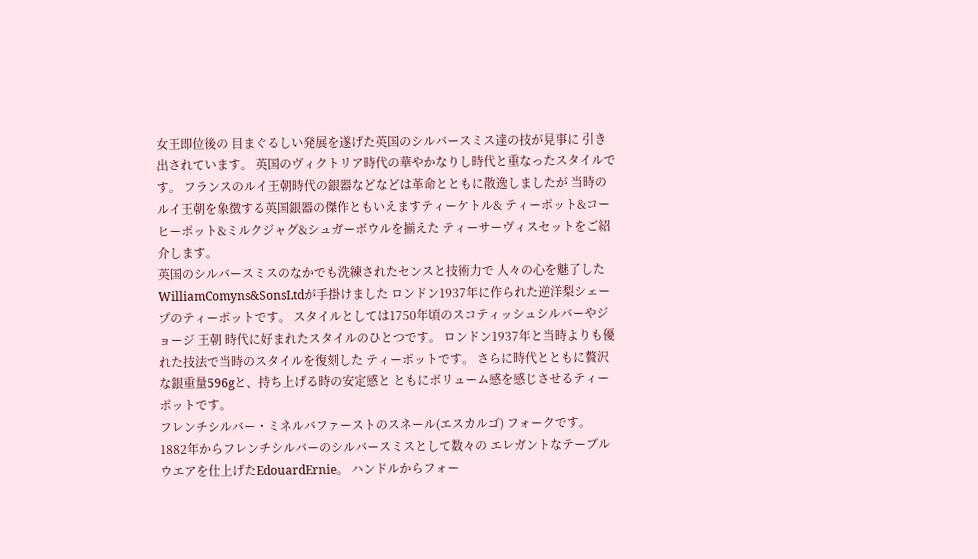女王即位後の 目まぐるしい発展を遂げた英国のシルバースミス達の技が見事に 引き出されています。 英国のヴィクトリア時代の華やかなりし時代と重なったスタイルです。 フランスのルイ王朝時代の銀器などなどは革命とともに散逸しましたが 当時のルイ王朝を象徴する英国銀器の傑作ともいえますティーケトル& ティーポット&コーヒーポット&ミルクジャグ&シュガーボウルを揃えた ティーサーヴィスセットをご紹介します。
英国のシルバースミスのなかでも洗練されたセンスと技術力で 人々の心を魅了したWilliamComyns&SonsLtdが手掛けました ロンドン1937年に作られた逆洋梨シェープのティーポットです。 スタイルとしては1750年頃のスコティッシュシルバーやジョージ 王朝 時代に好まれたスタイルのひとつです。 ロンドン1937年と当時よりも優れた技法で当時のスタイルを復刻した ティーポットです。 さらに時代とともに贅沢な銀重量596gと、持ち上げる時の安定感と ともにボリューム感を感じさせるティーポットです。
フレンチシルバー・ミネルバファーストのスネール(エスカルゴ) フォークです。 1882年からフレンチシルバーのシルバースミスとして数々の エレガントなテーブルウエアを仕上げたEdouardErnie。 ハンドルからフォー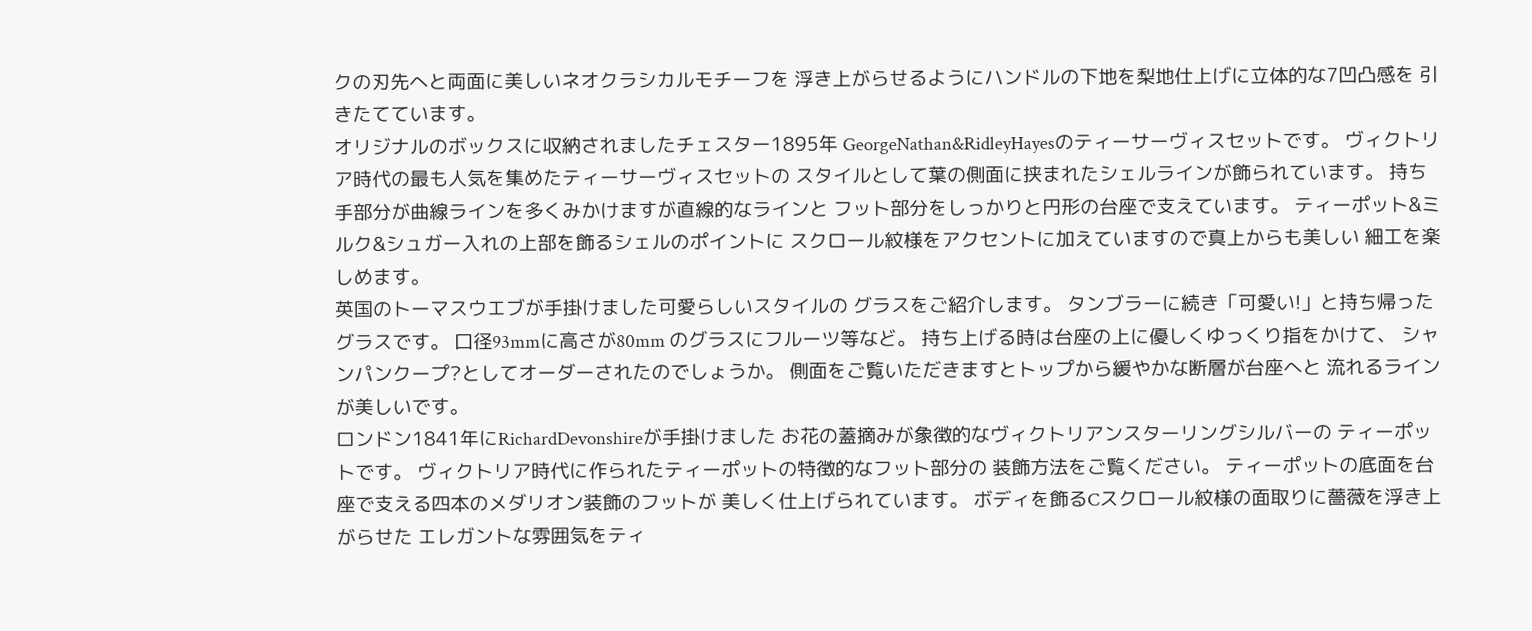クの刃先へと両面に美しいネオクラシカルモチーフを 浮き上がらせるようにハンドルの下地を梨地仕上げに立体的な7凹凸感を 引きたてています。
オリジナルのボックスに収納されましたチェスター1895年 GeorgeNathan&RidleyHayesのティーサーヴィスセットです。 ヴィクトリア時代の最も人気を集めたティーサーヴィスセットの スタイルとして葉の側面に挟まれたシェルラインが飾られています。 持ち手部分が曲線ラインを多くみかけますが直線的なラインと フット部分をしっかりと円形の台座で支えています。 ティーポット&ミルク&シュガー入れの上部を飾るシェルのポイントに スクロール紋様をアクセントに加えていますので真上からも美しい 細工を楽しめます。
英国のトーマスウエブが手掛けました可愛らしいスタイルの グラスをご紹介します。 タンブラーに続き「可愛い!」と持ち帰ったグラスです。 口径93mmに高さが80mm のグラスにフルーツ等など。 持ち上げる時は台座の上に優しくゆっくり指をかけて、 シャンパンクープ?としてオーダーされたのでしょうか。 側面をご覧いただきますとトップから緩やかな断層が台座へと 流れるラインが美しいです。
ロンドン1841年にRichardDevonshireが手掛けました お花の蓋摘みが象徴的なヴィクトリアンスターリングシルバーの ティーポットです。 ヴィクトリア時代に作られたティーポットの特徴的なフット部分の 装飾方法をご覧ください。 ティーポットの底面を台座で支える四本のメダリオン装飾のフットが 美しく仕上げられています。 ボディを飾るCスクロール紋様の面取りに薔薇を浮き上がらせた エレガントな雰囲気をティ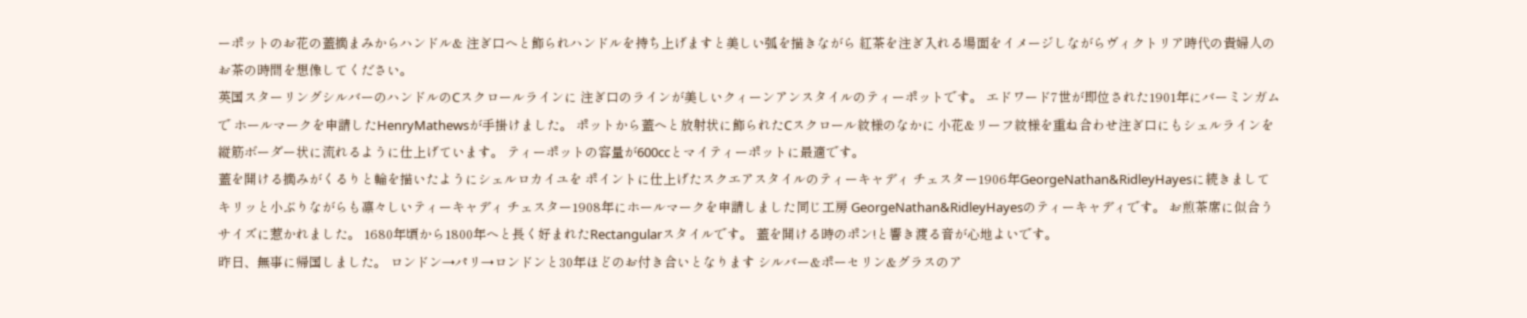ーポットのお花の蓋摘まみからハンドル& 注ぎ口へと飾られハンドルを持ち上げますと美しい弧を描きながら 紅茶を注ぎ入れる場面をイメージしながらヴィクトリア時代の貴婦人の お茶の時間を想像してください。
英国スターリングシルバーのハンドルのCスクロールラインに 注ぎ口のラインが美しいクィーンアンスタイルのティーポットです。 エドワード7世が即位された1901年にバーミンガムで ホールマークを申請したHenryMathewsが手掛けました。 ポットから蓋へと放射状に飾られたCスクロール紋様のなかに 小花&リーフ紋様を重ね合わせ注ぎ口にもシェルラインを 縦筋ボーダー状に流れるように仕上げています。 ティーポットの容量が600ccとマイティーポットに最適です。
蓋を開ける摘みがくるりと輪を描いたようにシェルロカイユを ポイントに仕上げたスクエアスタイルのティーキャディ チェスター1906年GeorgeNathan&RidleyHayesに続きまして
キリッと小ぶりながらも凛々しいティーキャディ チェスター1908年にホールマークを申請しました同じ工房 GeorgeNathan&RidleyHayesのティーキャディです。 お煎茶席に似合うサイズに惹かれました。 1680年頃から1800年へと長く好まれたRectangularスタイルです。 蓋を開ける時のポン!と響き渡る音が心地よいです。
昨日、無事に帰国しました。 ロンドン→パリ→ロンドンと30年ほどのお付き合いとなります シルバー&ポーセリン&グラスのア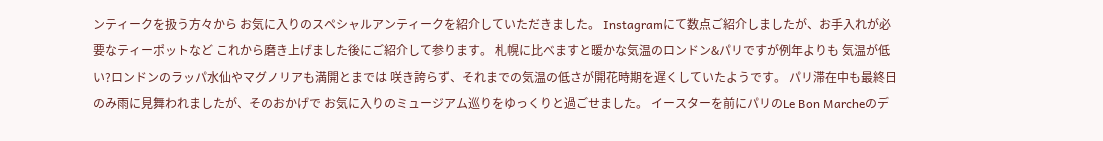ンティークを扱う方々から お気に入りのスペシャルアンティークを紹介していただきました。 Instagramにて数点ご紹介しましたが、お手入れが必要なティーポットなど これから磨き上げました後にご紹介して参ります。 札幌に比べますと暖かな気温のロンドン&パリですが例年よりも 気温が低い?ロンドンのラッパ水仙やマグノリアも満開とまでは 咲き誇らず、それまでの気温の低さが開花時期を遅くしていたようです。 パリ滞在中も最終日のみ雨に見舞われましたが、そのおかげで お気に入りのミュージアム巡りをゆっくりと過ごせました。 イースターを前にパリのLe Bon Marcheのデ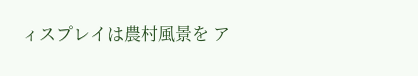ィスプレイは農村風景を ア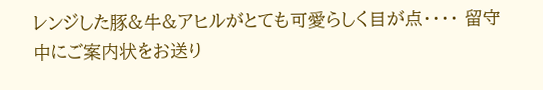レンジした豚&牛&アヒルがとても可愛らしく目が点・・・・ 留守中にご案内状をお送り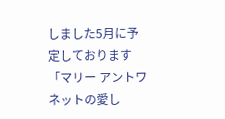しました5月に予定しております「マリー アントワネットの愛し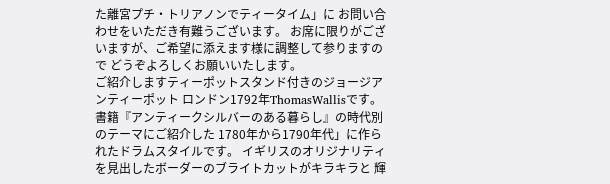た離宮プチ・トリアノンでティータイム」に お問い合わせをいただき有難うございます。 お席に限りがございますが、ご希望に添えます様に調整して参りますので どうぞよろしくお願いいたします。
ご紹介しますティーポットスタンド付きのジョージアンティーポット ロンドン1792年ThomasWallisです。 書籍『アンティークシルバーのある暮らし』の時代別のテーマにご紹介した 1780年から1790年代」に作られたドラムスタイルです。 イギリスのオリジナリティを見出したボーダーのブライトカットがキラキラと 輝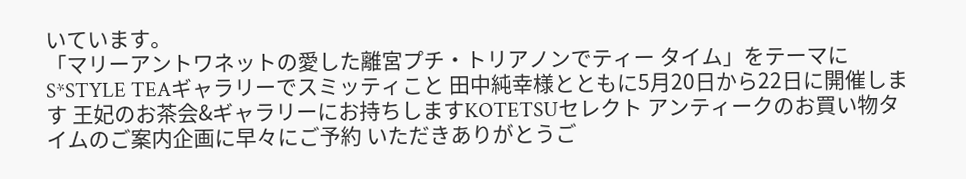いています。
「マリーアントワネットの愛した離宮プチ・トリアノンでティー タイム」をテーマにS*STYLE TEAギャラリーでスミッティこと 田中純幸様とともに5月20日から22日に開催します 王妃のお茶会&ギャラリーにお持ちしますKOTETSUセレクト アンティークのお買い物タイムのご案内企画に早々にご予約 いただきありがとうご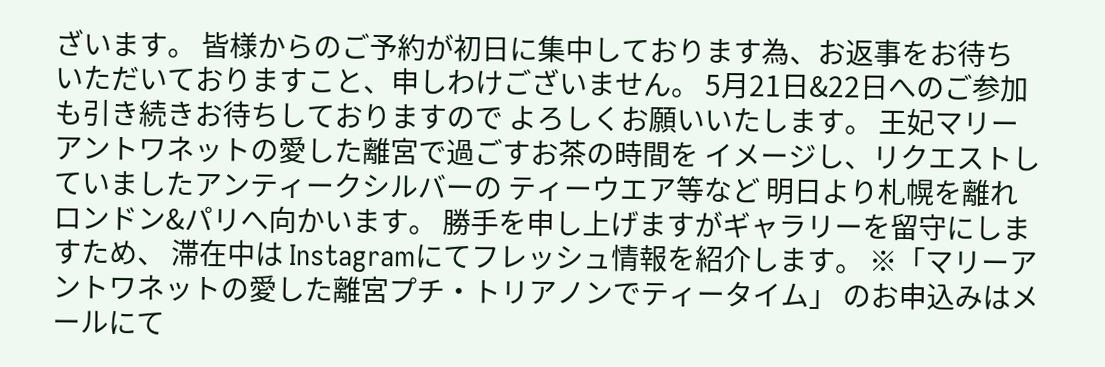ざいます。 皆様からのご予約が初日に集中しております為、お返事をお待ち いただいておりますこと、申しわけございません。 5月21日&22日へのご参加も引き続きお待ちしておりますので よろしくお願いいたします。 王妃マリーアントワネットの愛した離宮で過ごすお茶の時間を イメージし、リクエストしていましたアンティークシルバーの ティーウエア等など 明日より札幌を離れロンドン&パリへ向かいます。 勝手を申し上げますがギャラリーを留守にしますため、 滞在中は Instagramにてフレッシュ情報を紹介します。 ※「マリーアントワネットの愛した離宮プチ・トリアノンでティータイム」 のお申込みはメールにて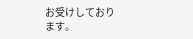お受けしております。